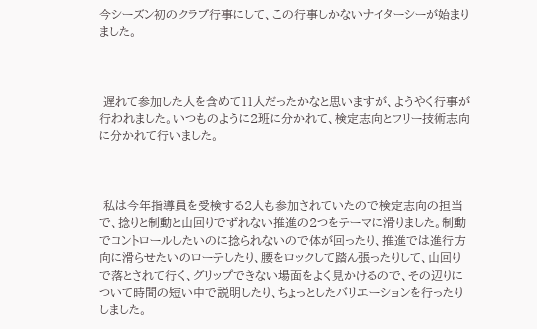今シーズン初のクラブ行事にして、この行事しかないナイターシーが始まりました。



 遅れて参加した人を含めて11人だったかなと思いますが、ようやく行事が行われました。いつものように2班に分かれて、検定志向とフリー技術志向に分かれて行いました。



 私は今年指導員を受検する2人も参加されていたので検定志向の担当で、捻りと制動と山回りでずれない推進の2つをテーマに滑りました。制動でコントロールしたいのに捻られないので体が回ったり、推進では進行方向に滑らせたいのローテしたり、腰をロックして踏ん張ったりして、山回りで落とされて行く、グリップできない場面をよく見かけるので、その辺りについて時間の短い中で説明したり、ちょっとしたバリエーションを行ったりしました。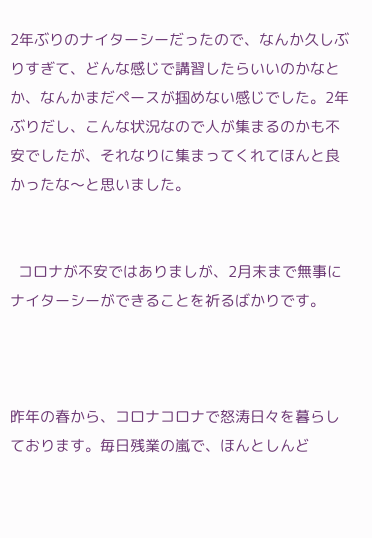2年ぶりのナイターシーだったので、なんか久しぶりすぎて、どんな感じで講習したらいいのかなとか、なんかまだペースが掴めない感じでした。2年ぶりだし、こんな状況なので人が集まるのかも不安でしたが、それなりに集まってくれてほんと良かったな〜と思いました。


  コロナが不安ではありましが、2月末まで無事にナイターシーができることを祈るばかりです。



昨年の春から、コロナコロナで怒涛日々を暮らしております。毎日残業の嵐で、ほんとしんど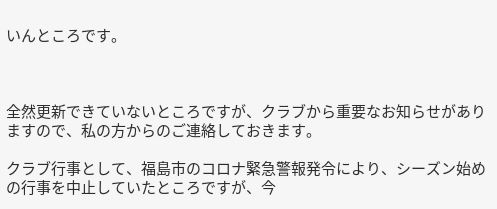いんところです。



全然更新できていないところですが、クラブから重要なお知らせがありますので、私の方からのご連絡しておきます。

クラブ行事として、福島市のコロナ緊急警報発令により、シーズン始めの行事を中止していたところですが、今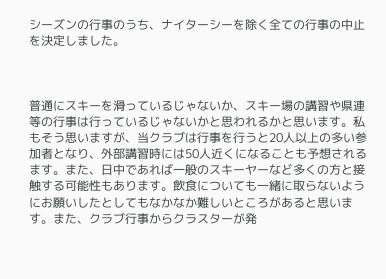シーズンの行事のうち、ナイターシーを除く全ての行事の中止を決定しました。



普通にスキーを滑っているじゃないか、スキー場の講習や県連等の行事は行っているじゃないかと思われるかと思います。私もそう思いますが、当クラブは行事を行うと20人以上の多い参加者となり、外部講習時には50人近くになることも予想されるます。また、日中であれば一般のスキーヤーなど多くの方と接触する可能性もあります。飲食についても一緒に取らないようにお願いしたとしてもなかなか難しいところがあると思います。また、クラブ行事からクラスターが発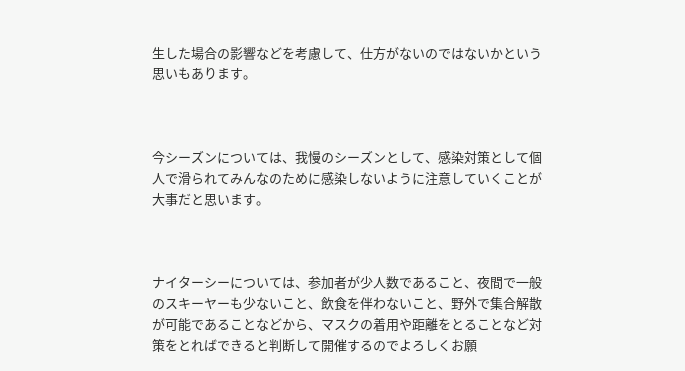生した場合の影響などを考慮して、仕方がないのではないかという思いもあります。



今シーズンについては、我慢のシーズンとして、感染対策として個人で滑られてみんなのために感染しないように注意していくことが大事だと思います。



ナイターシーについては、参加者が少人数であること、夜間で一般のスキーヤーも少ないこと、飲食を伴わないこと、野外で集合解散が可能であることなどから、マスクの着用や距離をとることなど対策をとればできると判断して開催するのでよろしくお願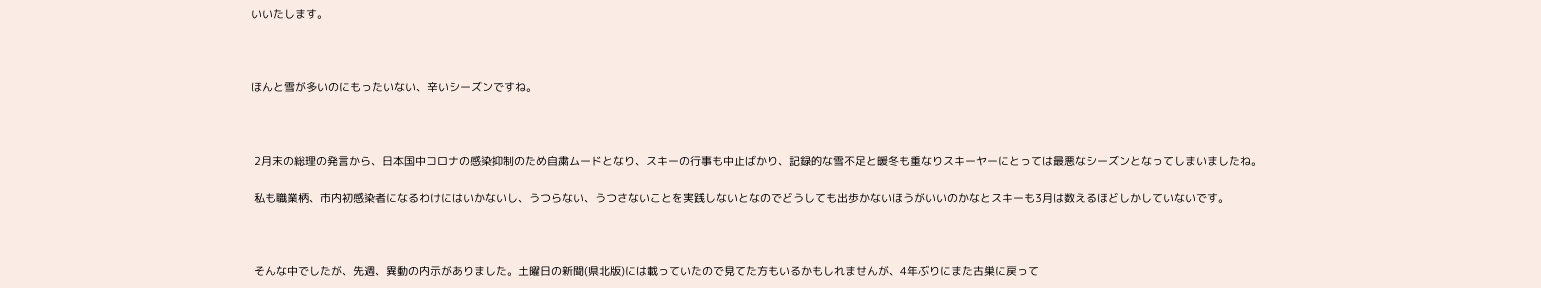いいたします。



ほんと雪が多いのにもったいない、辛いシーズンですね。



 2月末の総理の発言から、日本国中コロナの感染抑制のため自粛ムードとなり、スキーの行事も中止ばかり、記録的な雪不足と暖冬も重なりスキーヤーにとっては最悪なシーズンとなってしまいましたね。

 私も職業柄、市内初感染者になるわけにはいかないし、うつらない、うつさないことを実践しないとなのでどうしても出歩かないほうがいいのかなとスキーも3月は数えるほどしかしていないです。



 そんな中でしたが、先週、異動の内示がありました。土曜日の新聞(県北版)には載っていたので見てた方もいるかもしれませんが、4年ぶりにまた古巣に戻って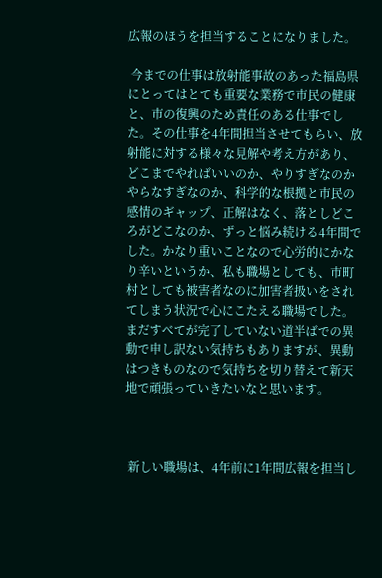広報のほうを担当することになりました。

 今までの仕事は放射能事故のあった福島県にとってはとても重要な業務で市民の健康と、市の復興のため責任のある仕事でした。その仕事を4年間担当させてもらい、放射能に対する様々な見解や考え方があり、どこまでやればいいのか、やりすぎなのかやらなすぎなのか、科学的な根拠と市民の感情のギャップ、正解はなく、落としどころがどこなのか、ずっと悩み続ける4年間でした。かなり重いことなので心労的にかなり辛いというか、私も職場としても、市町村としても被害者なのに加害者扱いをされてしまう状況で心にこたえる職場でした。まだすべてが完了していない道半ばでの異動で申し訳ない気持ちもありますが、異動はつきものなので気持ちを切り替えて新天地で頑張っていきたいなと思います。



 新しい職場は、4年前に1年間広報を担当し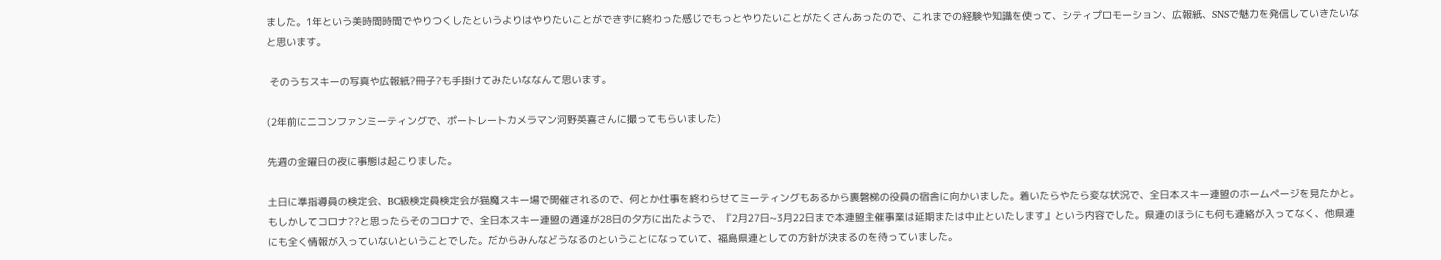ました。1年という美時間時間でやりつくしたというよりはやりたいことができずに終わった感じでもっとやりたいことがたくさんあったので、これまでの経験や知識を使って、シティプロモーション、広報紙、SNSで魅力を発信していきたいなと思います。

 そのうちスキーの写真や広報紙?冊子?も手掛けてみたいななんて思います。

(2年前にニコンファンミーティングで、ポートレートカメラマン河野英喜さんに撮ってもらいました)

先週の金曜日の夜に事態は起こりました。

土日に準指導員の検定会、BC級検定員検定会が猫魔スキー場で開催されるので、何とか仕事を終わらせてミーティングもあるから裏磐梯の役員の宿舎に向かいました。着いたらやたら変な状況で、全日本スキー連盟のホームページを見たかと。もしかしてコロナ??と思ったらそのコロナで、全日本スキー連盟の通達が28日の夕方に出たようで、『2月27日~3月22日まで本連盟主催事業は延期または中止といたします』という内容でした。県連のほうにも何も連絡が入ってなく、他県連にも全く情報が入っていないということでした。だからみんなどうなるのということになっていて、福島県連としての方針が決まるのを待っていました。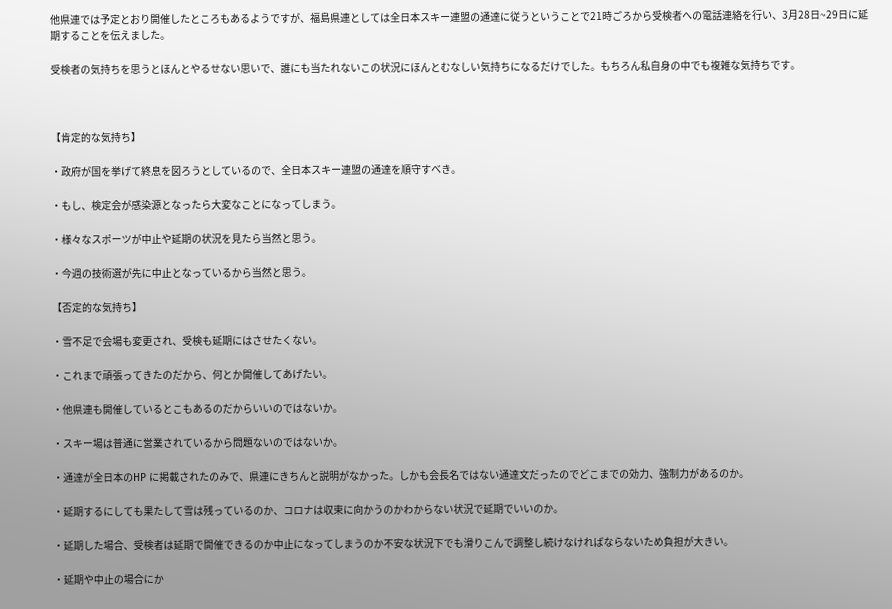他県連では予定とおり開催したところもあるようですが、福島県連としては全日本スキー連盟の通達に従うということで21時ごろから受検者への電話連絡を行い、3月28日~29日に延期することを伝えました。

受検者の気持ちを思うとほんとやるせない思いで、誰にも当たれないこの状況にほんとむなしい気持ちになるだけでした。もちろん私自身の中でも複雑な気持ちです。



【肯定的な気持ち】

・政府が国を挙げて終息を図ろうとしているので、全日本スキー連盟の通達を順守すべき。

・もし、検定会が感染源となったら大変なことになってしまう。

・様々なスポーツが中止や延期の状況を見たら当然と思う。

・今週の技術選が先に中止となっているから当然と思う。

【否定的な気持ち】

・雪不足で会場も変更され、受検も延期にはさせたくない。

・これまで頑張ってきたのだから、何とか開催してあげたい。

・他県連も開催しているとこもあるのだからいいのではないか。

・スキー場は普通に営業されているから問題ないのではないか。

・通達が全日本のHP に掲載されたのみで、県連にきちんと説明がなかった。しかも会長名ではない通達文だったのでどこまでの効力、強制力があるのか。

・延期するにしても果たして雪は残っているのか、コロナは収束に向かうのかわからない状況で延期でいいのか。

・延期した場合、受検者は延期で開催できるのか中止になってしまうのか不安な状況下でも滑りこんで調整し続けなければならないため負担が大きい。

・延期や中止の場合にか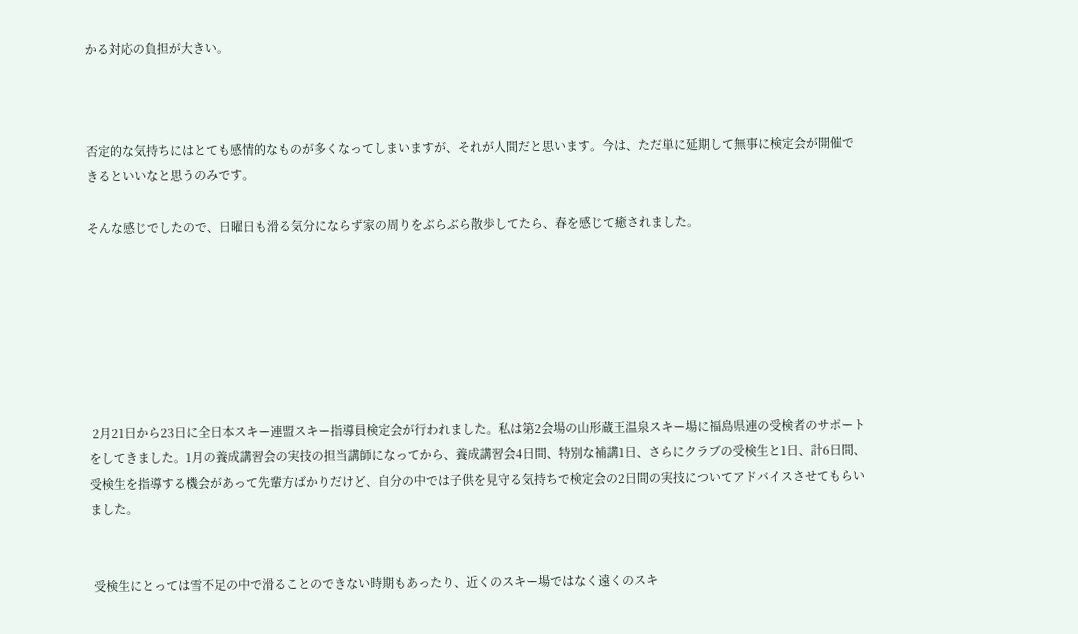かる対応の負担が大きい。



否定的な気持ちにはとても感情的なものが多くなってしまいますが、それが人間だと思います。今は、ただ単に延期して無事に検定会が開催できるといいなと思うのみです。

そんな感じでしたので、日曜日も滑る気分にならず家の周りをぶらぶら散歩してたら、春を感じて癒されました。







 2月21日から23日に全日本スキー連盟スキー指導員検定会が行われました。私は第2会場の山形蔵王温泉スキー場に福島県連の受検者のサポートをしてきました。1月の養成講習会の実技の担当講師になってから、養成講習会4日間、特別な補講1日、さらにクラブの受検生と1日、計6日間、受検生を指導する機会があって先輩方ばかりだけど、自分の中では子供を見守る気持ちで検定会の2日間の実技についてアドバイスさせてもらいました。


 受検生にとっては雪不足の中で滑ることのできない時期もあったり、近くのスキー場ではなく遠くのスキ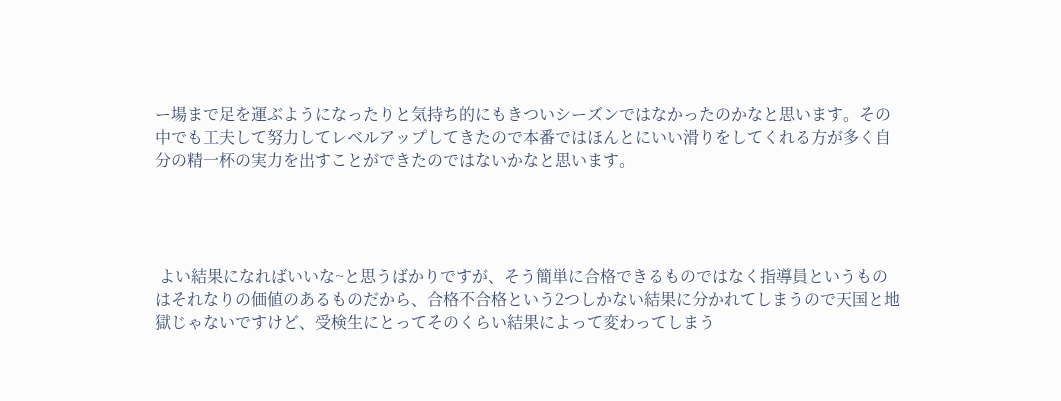ー場まで足を運ぶようになったりと気持ち的にもきついシーズンではなかったのかなと思います。その中でも工夫して努力してレベルアップしてきたので本番ではほんとにいい滑りをしてくれる方が多く自分の精一杯の実力を出すことができたのではないかなと思います。




 よい結果になればいいな~と思うばかりですが、そう簡単に合格できるものではなく指導員というものはそれなりの価値のあるものだから、合格不合格という2つしかない結果に分かれてしまうので天国と地獄じゃないですけど、受検生にとってそのくらい結果によって変わってしまう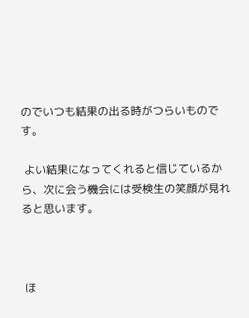のでいつも結果の出る時がつらいものです。

 よい結果になってくれると信じているから、次に会う機会には受検生の笑顔が見れると思います。



 ほ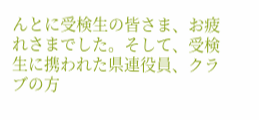んとに受検生の皆さま、お疲れさまでした。そして、受検生に携われた県連役員、クラブの方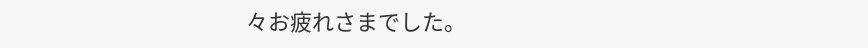々お疲れさまでした。